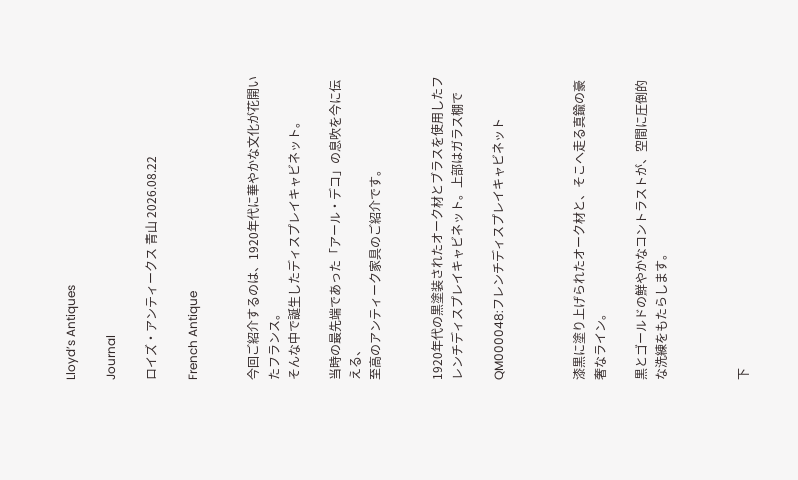Lloyd’s Antiques

Journal

ロイズ・アンティークス 青山 2026.08.22

French Antique


今回ご紹介するのは、1920年代に華やかな文化が花開いたフランス。
そんな中で誕生したディスプレイキャビネット。

当時の最先端であった「アール・デコ」の息吹を今に伝える、
至高のアンティーク家具のご紹介です。


1920年代の黒塗装されたオーク材とブラスを使用したフレンチディスプレイキャビネット。上部はガラス棚で

QM000048:フレンチディスプレイキャビネット



漆黒に塗り上げられたオーク材と、そこへ走る真鍮の豪奢なライン。

黒とゴールドの鮮やかなコントラストが、空間に圧倒的な洗練をもたらします。



下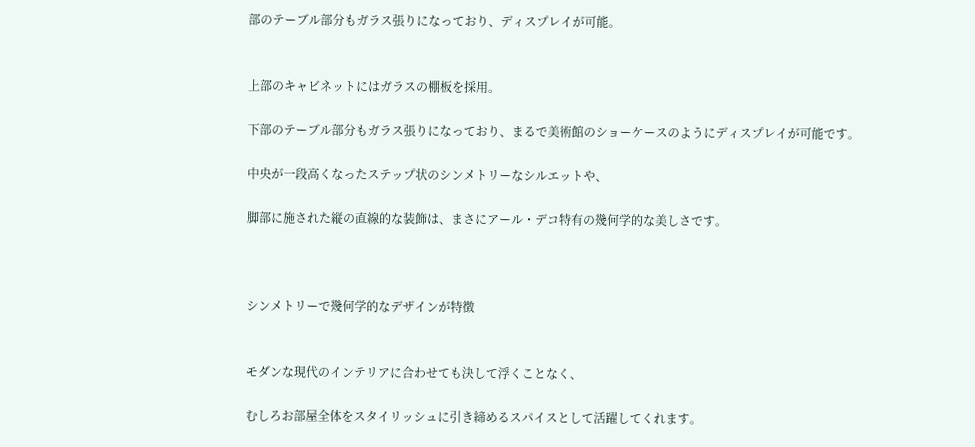部のテーブル部分もガラス張りになっており、ディスプレイが可能。


上部のキャビネットにはガラスの棚板を採用。

下部のテーブル部分もガラス張りになっており、まるで美術館のショーケースのようにディスプレイが可能です。

中央が一段高くなったステップ状のシンメトリーなシルエットや、

脚部に施された縦の直線的な装飾は、まさにアール・デコ特有の幾何学的な美しさです。



シンメトリーで幾何学的なデザインが特徴


モダンな現代のインテリアに合わせても決して浮くことなく、

むしろお部屋全体をスタイリッシュに引き締めるスパイスとして活躍してくれます。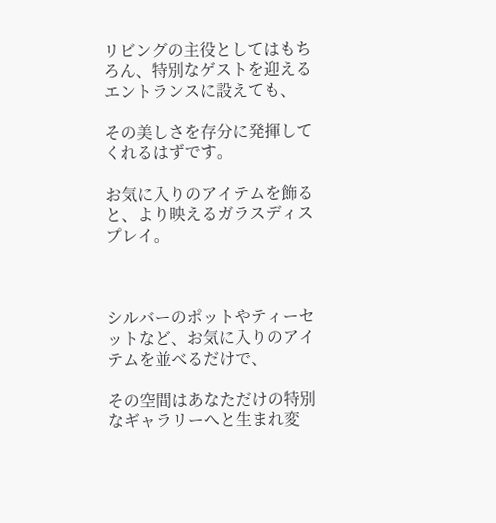リビングの主役としてはもちろん、特別なゲストを迎えるエントランスに設えても、

その美しさを存分に発揮してくれるはずです。

お気に入りのアイテムを飾ると、より映えるガラスディスプレイ。



シルバーのポットやティーセットなど、お気に入りのアイテムを並べるだけで、

その空間はあなただけの特別なギャラリーへと生まれ変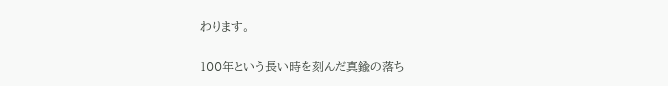わります。

100年という長い時を刻んだ真鍮の落ち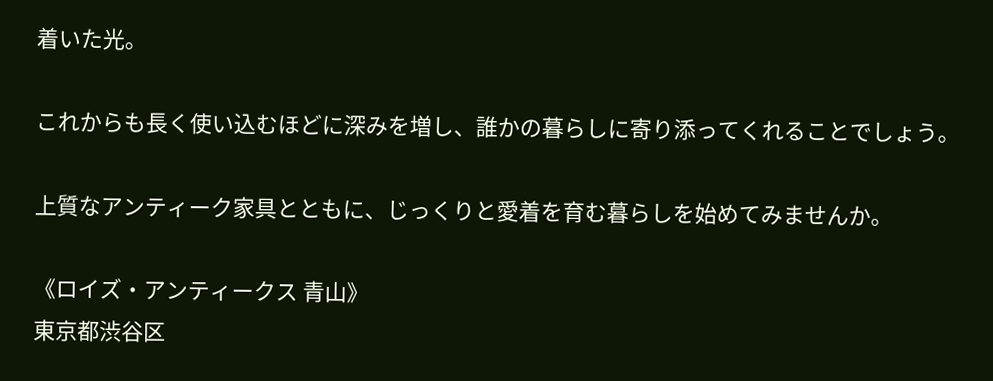着いた光。

これからも長く使い込むほどに深みを増し、誰かの暮らしに寄り添ってくれることでしょう。

上質なアンティーク家具とともに、じっくりと愛着を育む暮らしを始めてみませんか。

《ロイズ・アンティークス 青山》
東京都渋谷区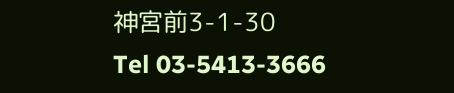神宮前3-1-30
Tel 03-5413-3666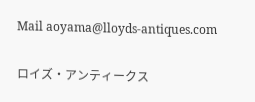Mail aoyama@lloyds-antiques.com

ロイズ・アンティークス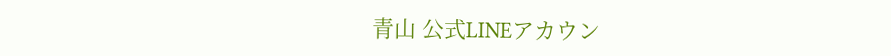青山 公式LINEアカウン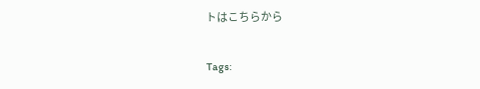トはこちらから

Tags: